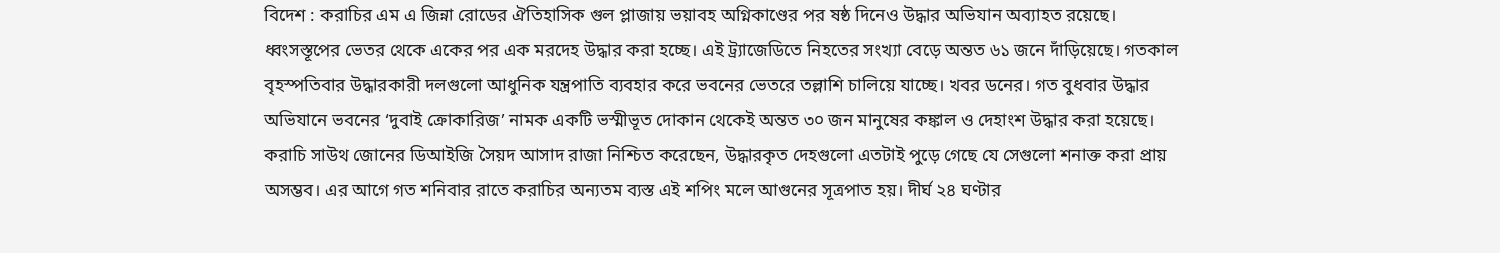বিদেশ : করাচির এম এ জিন্না রোডের ঐতিহাসিক গুল প্লাজায় ভয়াবহ অগ্নিকাণ্ডের পর ষষ্ঠ দিনেও উদ্ধার অভিযান অব্যাহত রয়েছে। ধ্বংসস্তূপের ভেতর থেকে একের পর এক মরদেহ উদ্ধার করা হচ্ছে। এই ট্র্যাজেডিতে নিহতের সংখ্যা বেড়ে অন্তত ৬১ জনে দাঁড়িয়েছে। গতকাল বৃহস্পতিবার উদ্ধারকারী দলগুলো আধুনিক যন্ত্রপাতি ব্যবহার করে ভবনের ভেতরে তল্লাশি চালিয়ে যাচ্ছে। খবর ডনের। গত বুধবার উদ্ধার অভিযানে ভবনের ‘দুবাই ক্রোকারিজ’ নামক একটি ভস্মীভূত দোকান থেকেই অন্তত ৩০ জন মানুষের কঙ্কাল ও দেহাংশ উদ্ধার করা হয়েছে। করাচি সাউথ জোনের ডিআইজি সৈয়দ আসাদ রাজা নিশ্চিত করেছেন, উদ্ধারকৃত দেহগুলো এতটাই পুড়ে গেছে যে সেগুলো শনাক্ত করা প্রায় অসম্ভব। এর আগে গত শনিবার রাতে করাচির অন্যতম ব্যস্ত এই শপিং মলে আগুনের সূত্রপাত হয়। দীর্ঘ ২৪ ঘণ্টার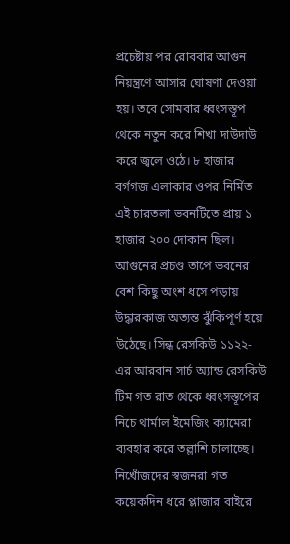প্রচেষ্টায় পর রোববার আগুন নিয়ন্ত্রণে আসার ঘোষণা দেওয়া হয়। তবে সোমবার ধ্বংসস্তূপ থেকে নতুন করে শিখা দাউদাউ করে জ্বলে ওঠে। ৮ হাজার বর্গগজ এলাকার ওপর নির্মিত এই চারতলা ভবনটিতে প্রায় ১ হাজার ২০০ দোকান ছিল। আগুনের প্রচণ্ড তাপে ভবনের বেশ কিছু অংশ ধসে পড়ায় উদ্ধারকাজ অত্যন্ত ঝুঁকিপূর্ণ হয়ে উঠেছে। সিন্ধ রেসকিউ ১১২২-এর আরবান সার্চ অ্যান্ড রেসকিউ টিম গত রাত থেকে ধ্বংসস্তূপের নিচে থার্মাল ইমেজিং ক্যামেরা ব্যবহার করে তল্লাশি চালাচ্ছে। নিখোঁজদের স্বজনরা গত কয়েকদিন ধরে প্লাজার বাইরে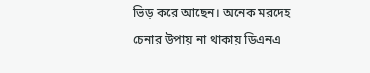ভিড় করে আছেন। অনেক মরদেহ চেনার উপায় না থাকায় ডিএনএ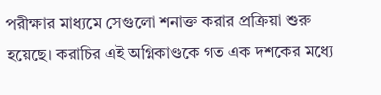পরীক্ষার মাধ্যমে সেগুলো শনাক্ত করার প্রক্রিয়া শুরু হয়েছে। করাচির এই অগ্নিকাণ্ডকে গত এক দশকের মধ্যে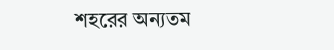শহরের অন্যতম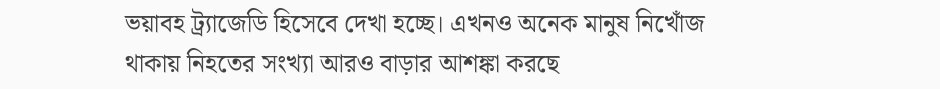ভয়াবহ ট্র্যাজেডি হিসেবে দেখা হচ্ছে। এখনও অনেক মানুষ নিখোঁজ থাকায় নিহতের সংখ্যা আরও বাড়ার আশঙ্কা করছে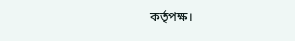কর্তৃপক্ষ।